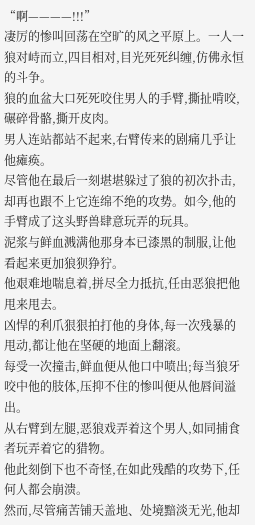“啊————!!!”
凄厉的惨叫回荡在空旷的风之平原上。一人一狼对峙而立,四目相对,目光死死纠缠,仿佛永恒的斗争。
狼的血盆大口死死咬住男人的手臂,撕扯啃咬,碾碎骨骼,撕开皮肉。
男人连站都站不起来,右臂传来的剧痛几乎让他瘫痪。
尽管他在最后一刻堪堪躲过了狼的初次扑击,却再也跟不上它连绵不绝的攻势。如今,他的手臂成了这头野兽肆意玩弄的玩具。
泥浆与鲜血溅满他那身本已漆黑的制服,让他看起来更加狼狈狰狞。
他艰难地喘息着,拼尽全力抵抗,任由恶狼把他甩来甩去。
凶悍的利爪狠狠拍打他的身体,每一次残暴的甩动,都让他在坚硬的地面上翻滚。
每受一次撞击,鲜血便从他口中喷出;每当狼牙咬中他的肢体,压抑不住的惨叫便从他唇间溢出。
从右臂到左腿,恶狼戏弄着这个男人,如同捕食者玩弄着它的猎物。
他此刻倒下也不奇怪,在如此残酷的攻势下,任何人都会崩溃。
然而,尽管痛苦铺天盖地、处境黯淡无光,他却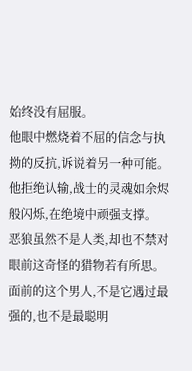始终没有屈服。
他眼中燃烧着不屈的信念与执拗的反抗,诉说着另一种可能。
他拒绝认输,战士的灵魂如余烬般闪烁,在绝境中顽强支撑。
恶狼虽然不是人类,却也不禁对眼前这奇怪的猎物若有所思。
面前的这个男人,不是它遇过最强的,也不是最聪明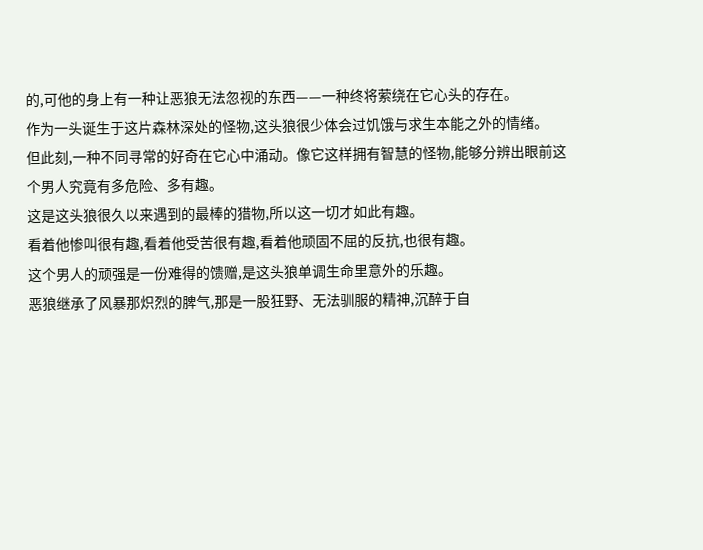的,可他的身上有一种让恶狼无法忽视的东西——一种终将萦绕在它心头的存在。
作为一头诞生于这片森林深处的怪物,这头狼很少体会过饥饿与求生本能之外的情绪。
但此刻,一种不同寻常的好奇在它心中涌动。像它这样拥有智慧的怪物,能够分辨出眼前这个男人究竟有多危险、多有趣。
这是这头狼很久以来遇到的最棒的猎物,所以这一切才如此有趣。
看着他惨叫很有趣,看着他受苦很有趣,看着他顽固不屈的反抗,也很有趣。
这个男人的顽强是一份难得的馈赠,是这头狼单调生命里意外的乐趣。
恶狼继承了风暴那炽烈的脾气,那是一股狂野、无法驯服的精神,沉醉于自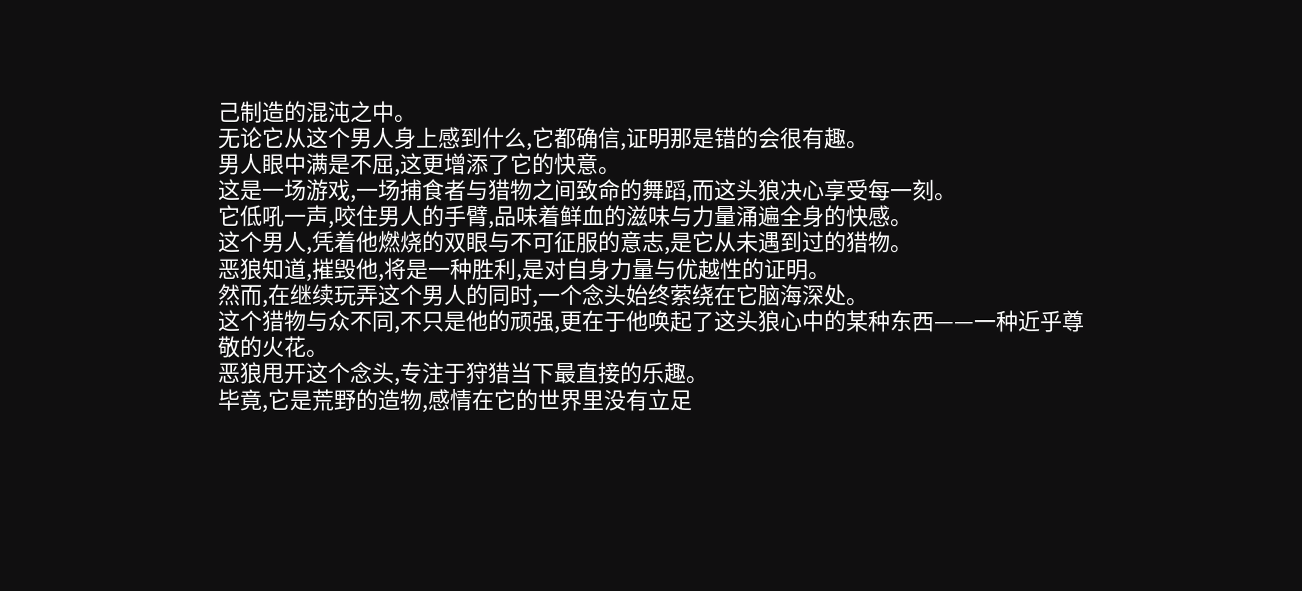己制造的混沌之中。
无论它从这个男人身上感到什么,它都确信,证明那是错的会很有趣。
男人眼中满是不屈,这更增添了它的快意。
这是一场游戏,一场捕食者与猎物之间致命的舞蹈,而这头狼决心享受每一刻。
它低吼一声,咬住男人的手臂,品味着鲜血的滋味与力量涌遍全身的快感。
这个男人,凭着他燃烧的双眼与不可征服的意志,是它从未遇到过的猎物。
恶狼知道,摧毁他,将是一种胜利,是对自身力量与优越性的证明。
然而,在继续玩弄这个男人的同时,一个念头始终萦绕在它脑海深处。
这个猎物与众不同,不只是他的顽强,更在于他唤起了这头狼心中的某种东西——一种近乎尊敬的火花。
恶狼甩开这个念头,专注于狩猎当下最直接的乐趣。
毕竟,它是荒野的造物,感情在它的世界里没有立足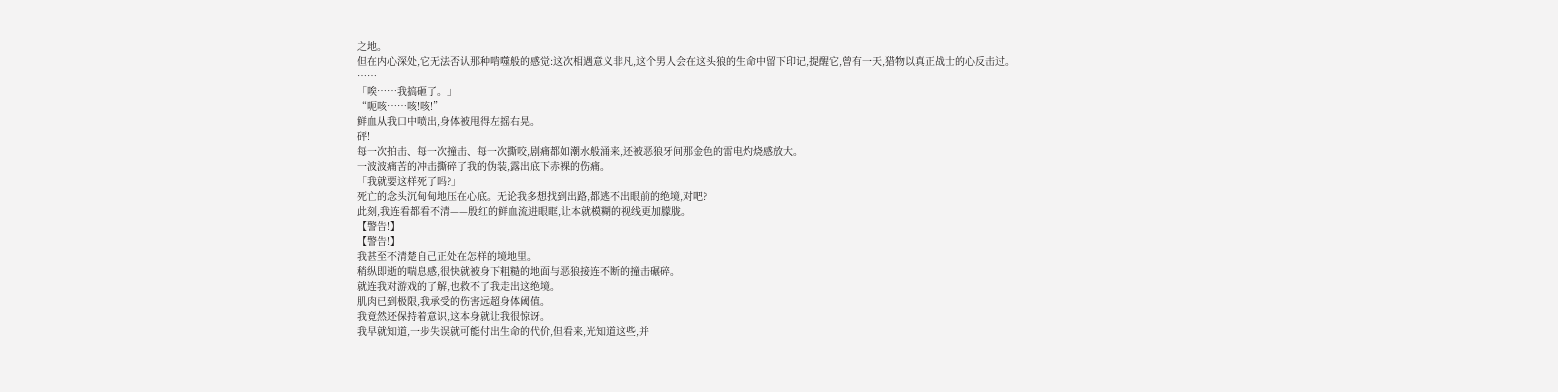之地。
但在内心深处,它无法否认那种啃噬般的感觉:这次相遇意义非凡,这个男人会在这头狼的生命中留下印记,提醒它,曾有一天,猎物以真正战士的心反击过。
……
「唉……我搞砸了。」
“呃咳……咳!咳!”
鲜血从我口中喷出,身体被甩得左摇右晃。
砰!
每一次拍击、每一次撞击、每一次撕咬,剧痛都如潮水般涌来,还被恶狼牙间那金色的雷电灼烧感放大。
一波波痛苦的冲击撕碎了我的伪装,露出底下赤裸的伤痛。
「我就要这样死了吗?」
死亡的念头沉甸甸地压在心底。无论我多想找到出路,都逃不出眼前的绝境,对吧?
此刻,我连看都看不清——殷红的鲜血流进眼眶,让本就模糊的视线更加朦胧。
【警告!】
【警告!】
我甚至不清楚自己正处在怎样的境地里。
稍纵即逝的喘息感,很快就被身下粗糙的地面与恶狼接连不断的撞击碾碎。
就连我对游戏的了解,也救不了我走出这绝境。
肌肉已到极限,我承受的伤害远超身体阈值。
我竟然还保持着意识,这本身就让我很惊讶。
我早就知道,一步失误就可能付出生命的代价,但看来,光知道这些,并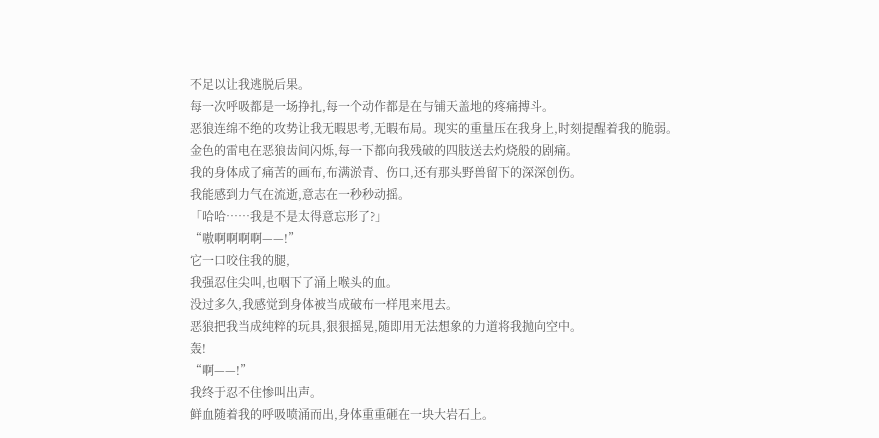不足以让我逃脱后果。
每一次呼吸都是一场挣扎,每一个动作都是在与铺天盖地的疼痛搏斗。
恶狼连绵不绝的攻势让我无暇思考,无暇布局。现实的重量压在我身上,时刻提醒着我的脆弱。
金色的雷电在恶狼齿间闪烁,每一下都向我残破的四肢送去灼烧般的剧痛。
我的身体成了痛苦的画布,布满淤青、伤口,还有那头野兽留下的深深创伤。
我能感到力气在流逝,意志在一秒秒动摇。
「哈哈……我是不是太得意忘形了?」
“嗷啊啊啊啊——!”
它一口咬住我的腿,
我强忍住尖叫,也咽下了涌上喉头的血。
没过多久,我感觉到身体被当成破布一样甩来甩去。
恶狼把我当成纯粹的玩具,狠狠摇晃,随即用无法想象的力道将我抛向空中。
轰!
“啊——!”
我终于忍不住惨叫出声。
鲜血随着我的呼吸喷涌而出,身体重重砸在一块大岩石上。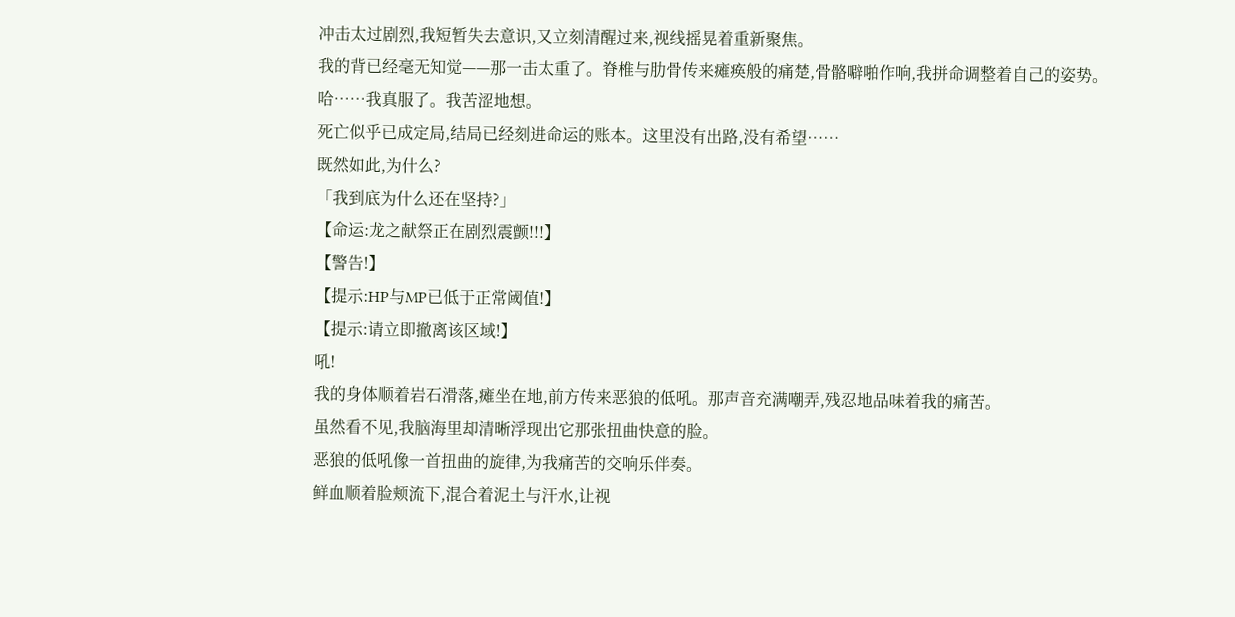冲击太过剧烈,我短暂失去意识,又立刻清醒过来,视线摇晃着重新聚焦。
我的背已经毫无知觉——那一击太重了。脊椎与肋骨传来瘫痪般的痛楚,骨骼噼啪作响,我拼命调整着自己的姿势。
哈……我真服了。我苦涩地想。
死亡似乎已成定局,结局已经刻进命运的账本。这里没有出路,没有希望……
既然如此,为什么?
「我到底为什么还在坚持?」
【命运:龙之献祭正在剧烈震颤!!!】
【警告!】
【提示:HP与MP已低于正常阈值!】
【提示:请立即撤离该区域!】
吼!
我的身体顺着岩石滑落,瘫坐在地,前方传来恶狼的低吼。那声音充满嘲弄,残忍地品味着我的痛苦。
虽然看不见,我脑海里却清晰浮现出它那张扭曲快意的脸。
恶狼的低吼像一首扭曲的旋律,为我痛苦的交响乐伴奏。
鲜血顺着脸颊流下,混合着泥土与汗水,让视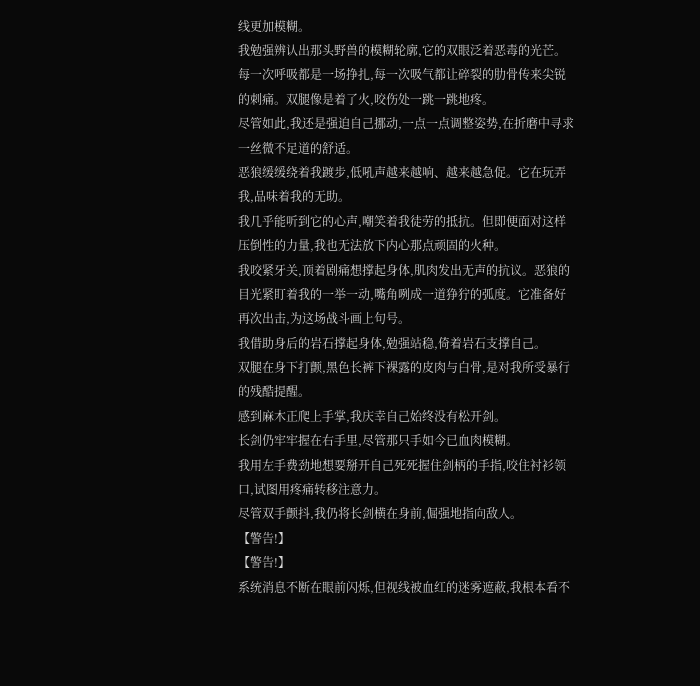线更加模糊。
我勉强辨认出那头野兽的模糊轮廓,它的双眼泛着恶毒的光芒。
每一次呼吸都是一场挣扎,每一次吸气都让碎裂的肋骨传来尖锐的刺痛。双腿像是着了火,咬伤处一跳一跳地疼。
尽管如此,我还是强迫自己挪动,一点一点调整姿势,在折磨中寻求一丝微不足道的舒适。
恶狼缓缓绕着我踱步,低吼声越来越响、越来越急促。它在玩弄我,品味着我的无助。
我几乎能听到它的心声,嘲笑着我徒劳的抵抗。但即便面对这样压倒性的力量,我也无法放下内心那点顽固的火种。
我咬紧牙关,顶着剧痛想撑起身体,肌肉发出无声的抗议。恶狼的目光紧盯着我的一举一动,嘴角咧成一道狰狞的弧度。它准备好再次出击,为这场战斗画上句号。
我借助身后的岩石撑起身体,勉强站稳,倚着岩石支撑自己。
双腿在身下打颤,黑色长裤下裸露的皮肉与白骨,是对我所受暴行的残酷提醒。
感到麻木正爬上手掌,我庆幸自己始终没有松开剑。
长剑仍牢牢握在右手里,尽管那只手如今已血肉模糊。
我用左手费劲地想要掰开自己死死握住剑柄的手指,咬住衬衫领口,试图用疼痛转移注意力。
尽管双手颤抖,我仍将长剑横在身前,倔强地指向敌人。
【警告!】
【警告!】
系统消息不断在眼前闪烁,但视线被血红的迷雾遮蔽,我根本看不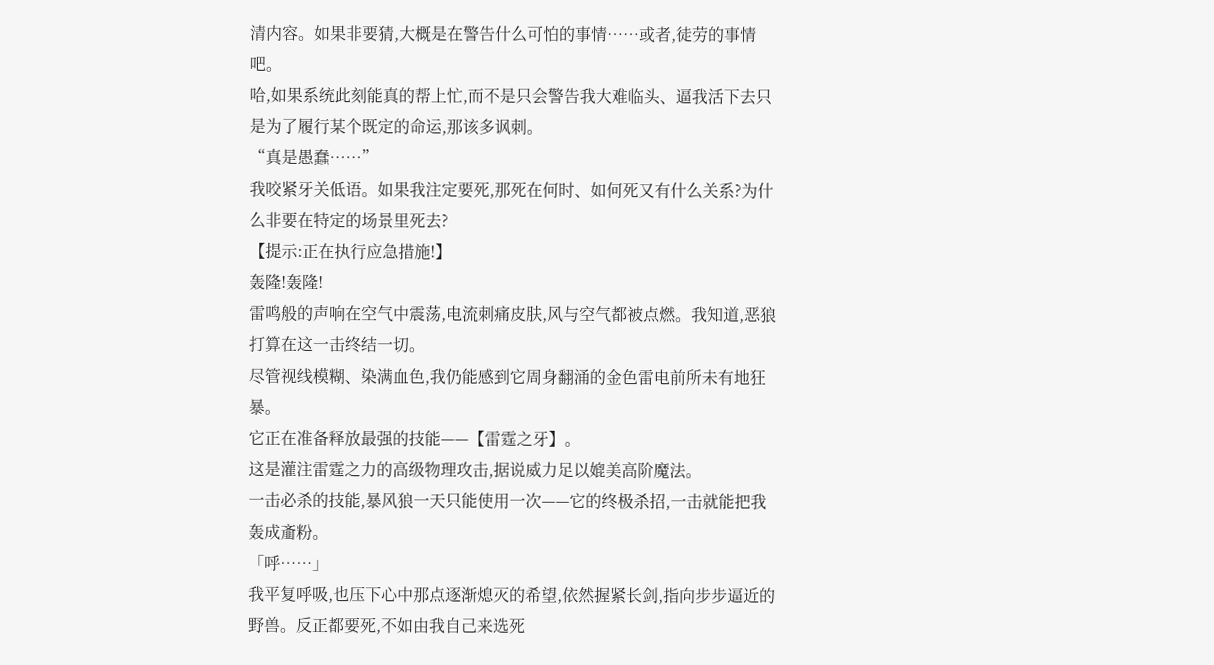清内容。如果非要猜,大概是在警告什么可怕的事情……或者,徒劳的事情吧。
哈,如果系统此刻能真的帮上忙,而不是只会警告我大难临头、逼我活下去只是为了履行某个既定的命运,那该多讽刺。
“真是愚蠢……”
我咬紧牙关低语。如果我注定要死,那死在何时、如何死又有什么关系?为什么非要在特定的场景里死去?
【提示:正在执行应急措施!】
轰隆!轰隆!
雷鸣般的声响在空气中震荡,电流刺痛皮肤,风与空气都被点燃。我知道,恶狼打算在这一击终结一切。
尽管视线模糊、染满血色,我仍能感到它周身翻涌的金色雷电前所未有地狂暴。
它正在准备释放最强的技能——【雷霆之牙】。
这是灌注雷霆之力的高级物理攻击,据说威力足以媲美高阶魔法。
一击必杀的技能,暴风狼一天只能使用一次——它的终极杀招,一击就能把我轰成齑粉。
「呼……」
我平复呼吸,也压下心中那点逐渐熄灭的希望,依然握紧长剑,指向步步逼近的野兽。反正都要死,不如由我自己来选死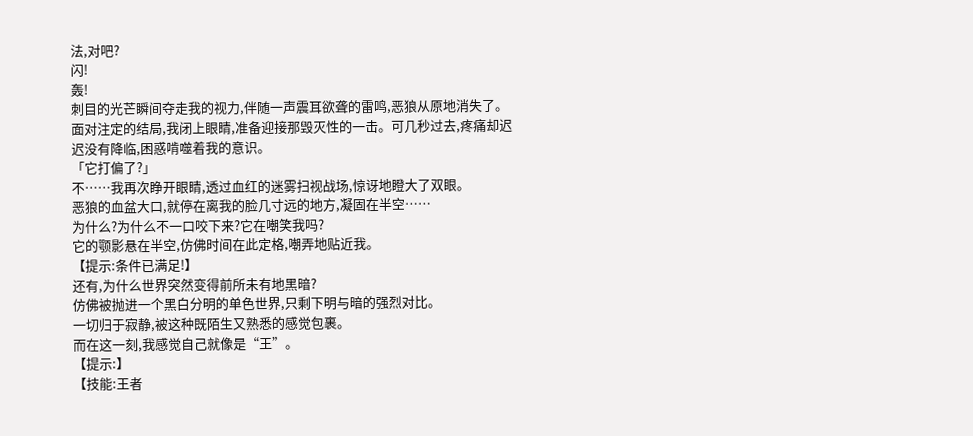法,对吧?
闪!
轰!
刺目的光芒瞬间夺走我的视力,伴随一声震耳欲聋的雷鸣,恶狼从原地消失了。
面对注定的结局,我闭上眼睛,准备迎接那毁灭性的一击。可几秒过去,疼痛却迟迟没有降临,困惑啃噬着我的意识。
「它打偏了?」
不……我再次睁开眼睛,透过血红的迷雾扫视战场,惊讶地瞪大了双眼。
恶狼的血盆大口,就停在离我的脸几寸远的地方,凝固在半空……
为什么?为什么不一口咬下来?它在嘲笑我吗?
它的颚影悬在半空,仿佛时间在此定格,嘲弄地贴近我。
【提示:条件已满足!】
还有,为什么世界突然变得前所未有地黑暗?
仿佛被抛进一个黑白分明的单色世界,只剩下明与暗的强烈对比。
一切归于寂静,被这种既陌生又熟悉的感觉包裹。
而在这一刻,我感觉自己就像是“王”。
【提示:】
【技能:王者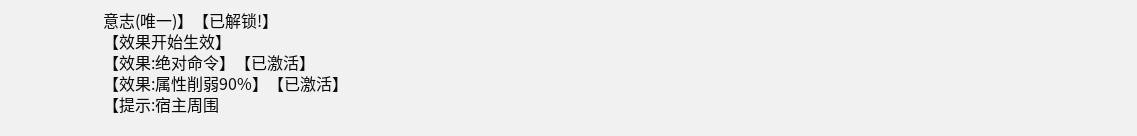意志(唯一)】【已解锁!】
【效果开始生效】
【效果:绝对命令】【已激活】
【效果:属性削弱90%】【已激活】
【提示:宿主周围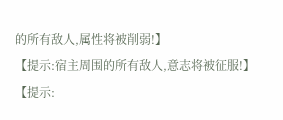的所有敌人,属性将被削弱!】
【提示:宿主周围的所有敌人,意志将被征服!】
【提示: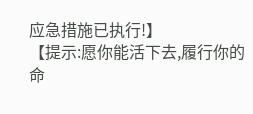应急措施已执行!】
【提示:愿你能活下去,履行你的命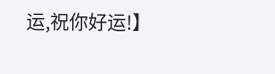运,祝你好运!】